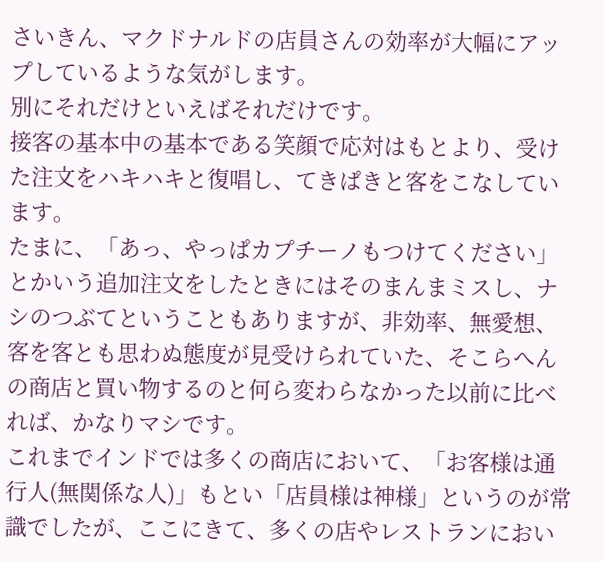さいきん、マクドナルドの店員さんの効率が大幅にアップしているような気がします。
別にそれだけといえばそれだけです。
接客の基本中の基本である笑顔で応対はもとより、受けた注文をハキハキと復唱し、てきぱきと客をこなしています。
たまに、「あっ、やっぱカプチーノもつけてください」とかいう追加注文をしたときにはそのまんまミスし、ナシのつぶてということもありますが、非効率、無愛想、客を客とも思わぬ態度が見受けられていた、そこらへんの商店と買い物するのと何ら変わらなかった以前に比べれば、かなりマシです。
これまでインドでは多くの商店において、「お客様は通行人(無関係な人)」もとい「店員様は神様」というのが常識でしたが、ここにきて、多くの店やレストランにおい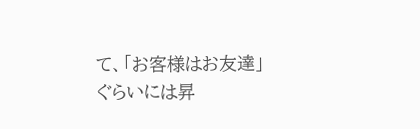て、「お客様はお友達」ぐらいには昇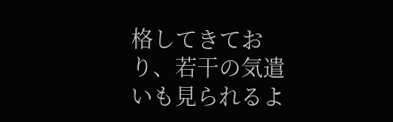格してきており、若干の気遣いも見られるよ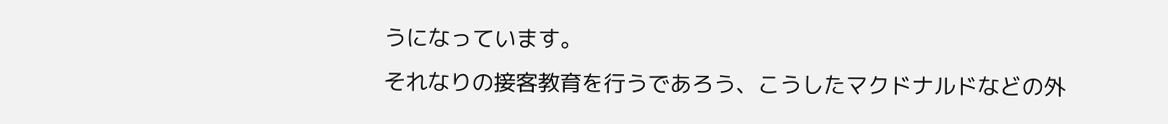うになっています。
それなりの接客教育を行うであろう、こうしたマクドナルドなどの外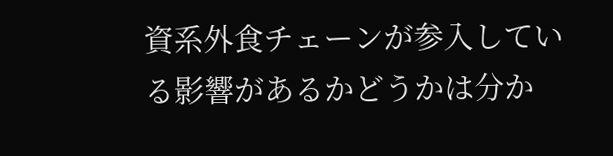資系外食チェーンが参入している影響があるかどうかは分か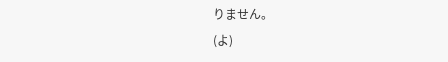りません。
(よ)